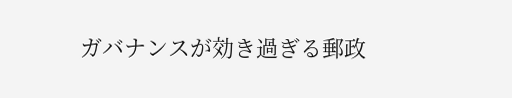ガバナンスが効き過ぎる郵政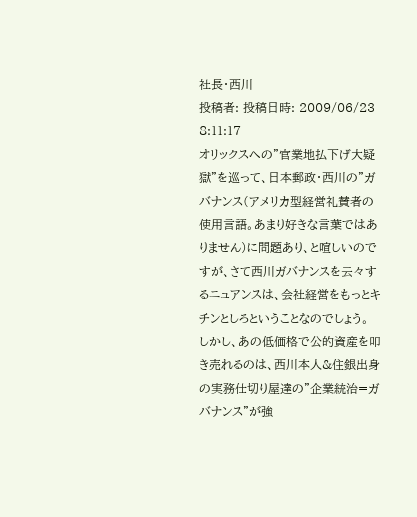社長・西川
投稿者: 投稿日時: 2009/06/23 8:11:17
オリックスへの”官業地払下げ大疑獄”を巡って、日本郵政・西川の”ガバナンス(アメリカ型経営礼賛者の使用言語。あまり好きな言葉ではありません)に問題あり、と喧しいのですが、さて西川ガバナンスを云々するニュアンスは、会社経営をもっとキチンとしろということなのでしょう。
しかし、あの低価格で公的資産を叩き売れるのは、西川本人&住銀出身の実務仕切り屋達の”企業統治=ガバナンス”が強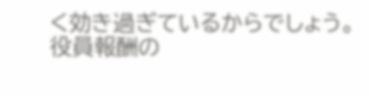く効き過ぎているからでしょう。
役員報酬の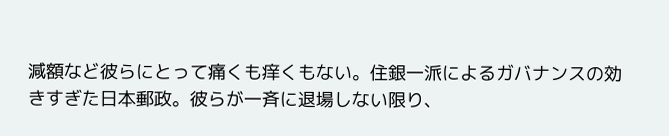減額など彼らにとって痛くも痒くもない。住銀一派によるガバナンスの効きすぎた日本郵政。彼らが一斉に退場しない限り、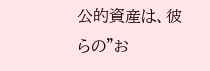公的資産は、彼らの”お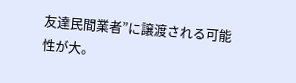友達民間業者”に譲渡される可能性が大。